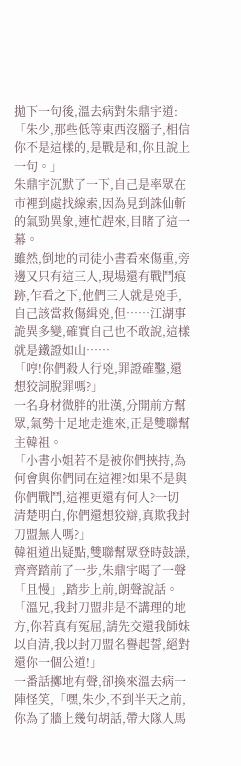拋下一句後,溫去病對朱鼎宇道:「朱少,那些低等東西沒腦子,相信你不是這樣的,是戰是和,你且說上一句。」
朱鼎宇沉默了一下,自己是率眾在市裡到處找線索,因為見到誅仙斬的氣勁異象,連忙趕來,目睹了這一幕。
雖然,倒地的司徒小書看來傷重,旁邊又只有這三人,現場還有戰鬥痕跡,乍看之下,他們三人就是兇手,自己該當救傷緝兇,但……江湖事詭異多變,確實自己也不敢說,這樣就是鐵證如山……
「哼!你們殺人行兇,罪證確鑿,還想狡詞脫罪嗎?」
一名身材微胖的壯漢,分開前方幫眾,氣勢十足地走進來,正是雙聯幫主韓祖。
「小書小姐若不是被你們挾持,為何會與你們同在這裡?如果不是與你們戰鬥,這裡更還有何人?一切清楚明白,你們還想狡辯,真欺我封刀盟無人嗎?」
韓祖道出疑點,雙聯幫眾登時鼓譟,齊齊踏前了一步,朱鼎宇喝了一聲「且慢」,踏步上前,朗聲說話。
「溫兄,我封刀盟非是不講理的地方,你若真有冤屈,請先交還我師妹以自清,我以封刀盟名譽起誓,絕對還你一個公道!」
一番話擲地有聲,卻換來溫去病一陣怪笑,「嘿,朱少,不到半天之前,你為了牆上幾句胡話,帶大隊人馬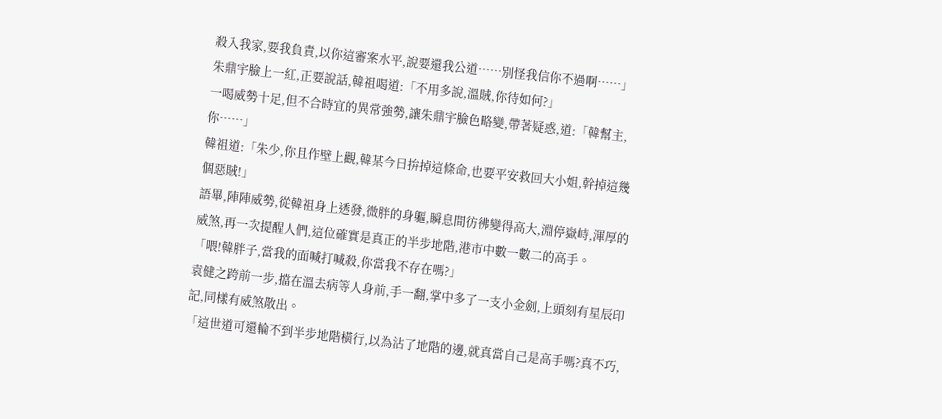殺入我家,要我負責,以你這審案水平,說要還我公道……別怪我信你不過啊……」
朱鼎宇臉上一紅,正要說話,韓祖喝道:「不用多說,溫賊,你待如何?」
一喝威勢十足,但不合時宜的異常強勢,讓朱鼎宇臉色略變,帶著疑惑,道:「韓幫主,你……」
韓祖道:「朱少,你且作壁上觀,韓某今日拚掉這條命,也要平安救回大小姐,幹掉這幾個惡賊!」
語畢,陣陣威勢,從韓祖身上透發,微胖的身軀,瞬息間彷彿變得高大,淵停嶽峙,渾厚的威煞,再一次提醒人們,這位確實是真正的半步地階,港市中數一數二的高手。
「喂!韓胖子,當我的面喊打喊殺,你當我不存在嗎?」
袁健之跨前一步,擋在溫去病等人身前,手一翻,掌中多了一支小金劍,上頭刻有星辰印記,同樣有威煞散出。
「這世道可還輪不到半步地階橫行,以為沾了地階的邊,就真當自己是高手嗎?真不巧,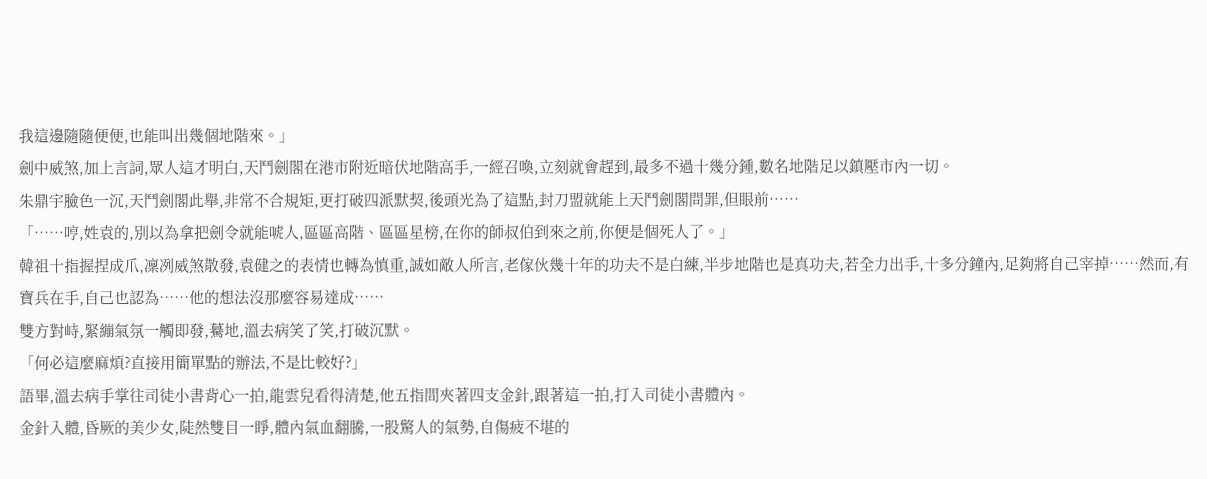我這邊隨隨便便,也能叫出幾個地階來。」
劍中威煞,加上言詞,眾人這才明白,天鬥劍閣在港市附近暗伏地階高手,一經召喚,立刻就會趕到,最多不過十幾分鍾,數名地階足以鎮壓市內一切。
朱鼎宇臉色一沉,天鬥劍閣此舉,非常不合規矩,更打破四派默契,後頭光為了這點,封刀盟就能上天鬥劍閣問罪,但眼前……
「……哼,姓袁的,別以為拿把劍令就能唬人,區區高階、區區星榜,在你的師叔伯到來之前,你便是個死人了。」
韓祖十指握捏成爪,凜冽威煞散發,袁健之的表情也轉為慎重,誠如敵人所言,老傢伙幾十年的功夫不是白練,半步地階也是真功夫,若全力出手,十多分鐘內,足夠將自己宰掉……然而,有寶兵在手,自己也認為……他的想法沒那麼容易達成……
雙方對峙,緊繃氣氛一觸即發,驀地,溫去病笑了笑,打破沉默。
「何必這麼麻煩?直接用簡單點的辦法,不是比較好?」
語畢,溫去病手掌往司徒小書背心一拍,龍雲兒看得清楚,他五指間夾著四支金針,跟著這一拍,打入司徒小書體內。
金針入體,昏厥的美少女,陡然雙目一睜,體內氣血翻騰,一股驚人的氣勢,自傷疲不堪的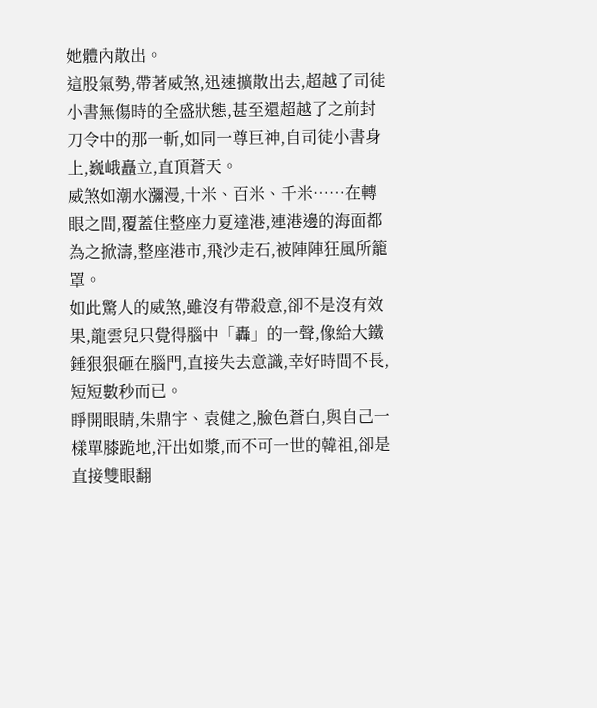她體內散出。
這股氣勢,帶著威煞,迅速擴散出去,超越了司徒小書無傷時的全盛狀態,甚至還超越了之前封刀令中的那一斬,如同一尊巨神,自司徒小書身上,巍峨矗立,直頂蒼天。
威煞如潮水瀰漫,十米、百米、千米……在轉眼之間,覆蓋住整座力夏達港,連港邊的海面都為之掀濤,整座港市,飛沙走石,被陣陣狂風所籠罩。
如此驚人的威煞,雖沒有帶殺意,卻不是沒有效果,龍雲兒只覺得腦中「轟」的一聲,像給大鐵錘狠狠砸在腦門,直接失去意識,幸好時間不長,短短數秒而已。
睜開眼睛,朱鼎宇、袁健之,臉色蒼白,與自己一樣單膝跪地,汗出如漿,而不可一世的韓祖,卻是直接雙眼翻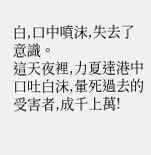白,口中噴沫,失去了意識。
這天夜裡,力夏達港中口吐白沫,暈死過去的受害者,成千上萬!